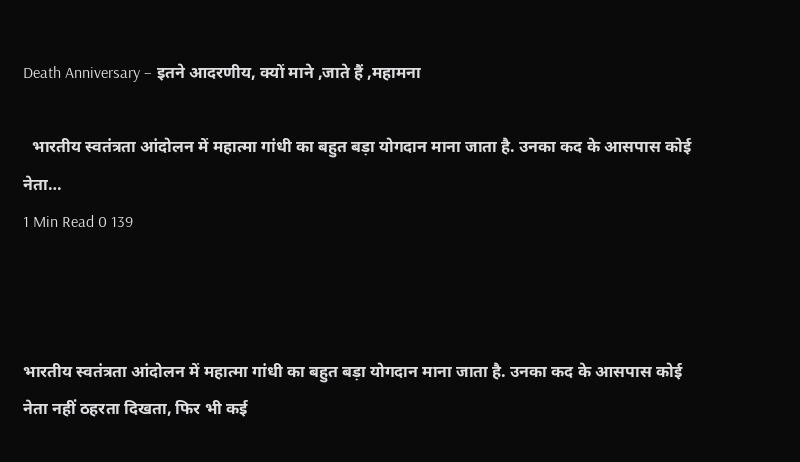Death Anniversary – इतने आदरणीय, क्यों माने ,जाते हैं ,महामना

  भारतीय स्वतंत्रता आंदोलन में महात्मा गांधी का बहुत बड़ा योगदान माना जाता है. उनका कद के आसपास कोई नेता…
1 Min Read 0 139



भारतीय स्वतंत्रता आंदोलन में महात्मा गांधी का बहुत बड़ा योगदान माना जाता है. उनका कद के आसपास कोई नेता नहीं ठहरता दिखता, फिर भी कई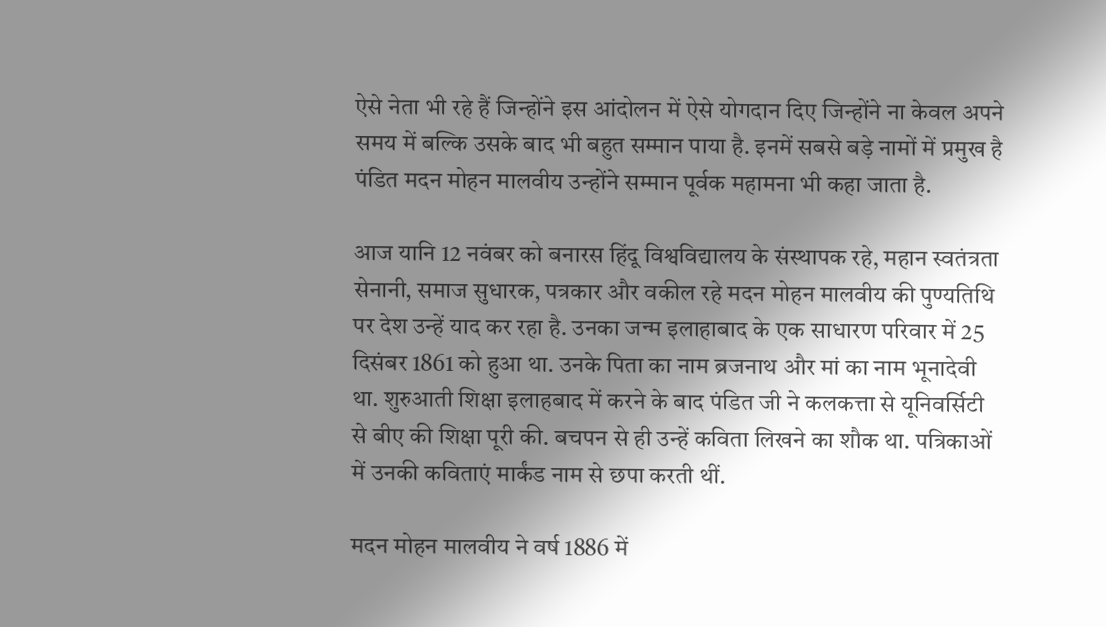ऐसे नेता भी रहे हैं जिन्होंने इस आंदोलन में ऐसे योगदान दिए जिन्होंने ना केवल अपने समय में बल्कि उसके बाद भी बहुत सम्मान पाया है. इनमें सबसे बड़े नामों में प्रमुख है पंडित मदन मोहन मालवीय उन्होंने सम्मान पूर्वक महामना भी कहा जाता है.

आज यानि 12 नवंबर को बनारस हिंदू विश्वविद्यालय के संस्थापक रहे, महान स्वतंत्रता सेनानी, समाज सुधारक, पत्रकार और वकील रहे मदन मोहन मालवीय की पुण्यतिथि पर देश उन्हें याद कर रहा है. उनका जन्म इलाहाबाद के एक साधारण परिवार में 25 दिसंबर 1861 को हुआ था. उनके पिता का नाम ब्रजनाथ और मां का नाम भूनादेवी था. शुरुआती शिक्षा इलाहबाद में करने के बाद पंडित जी ने कलकत्ता से यूनिवर्सिटी से बीए की शिक्षा पूरी की. बचपन से ही उन्हें कविता लिखने का शौक था. पत्रिकाओं में उनकी कविताएं मार्कंड नाम से छपा करती थीं.

मदन मोहन मालवीय ने वर्ष 1886 में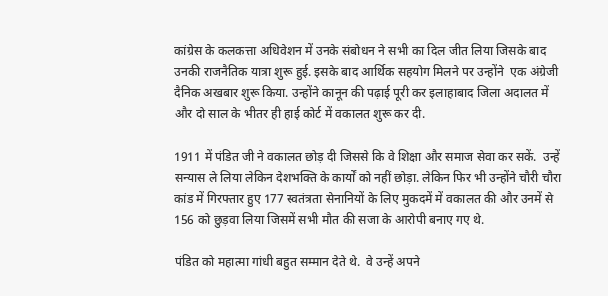कांग्रेस के कलकत्ता अधिवेशन में उनके संबोधन ने सभी का दिल जीत लिया जिसके बाद उनकी राजनैतिक यात्रा शुरू हुई. इसके बाद आर्थिक सहयोग मिलने पर उन्होंने  एक अंग्रेजी  दैनिक अखबार शुरू किया. उन्होंने कानून की पढ़ाई पूरी कर इलाहाबाद जिला अदालत में और दो साल के भीतर ही हाई कोर्ट में वकालत शुरू कर दी.

1911 में पंडित जी ने वकालत छोड़ दी जिससे कि वे शिक्षा और समाज सेवा कर सकें.  उन्हें सन्यास ले लिया लेकिन देशभक्ति के कार्यों को नहीं छोड़ा. लेकिन फिर भी उन्होंने चौरी चौरा कांड में गिरफ्तार हुए 177 स्वतंत्रता सेनानियों के लिए मुकदमें में वकालत की और उनमें से 156 को छुड़वा लिया जिसमें सभी मौत की सजा के आरोपी बनाए गए थे.

पंडित को महात्मा गांधी बहुत सम्मान देते थे.  वे उन्हें अपने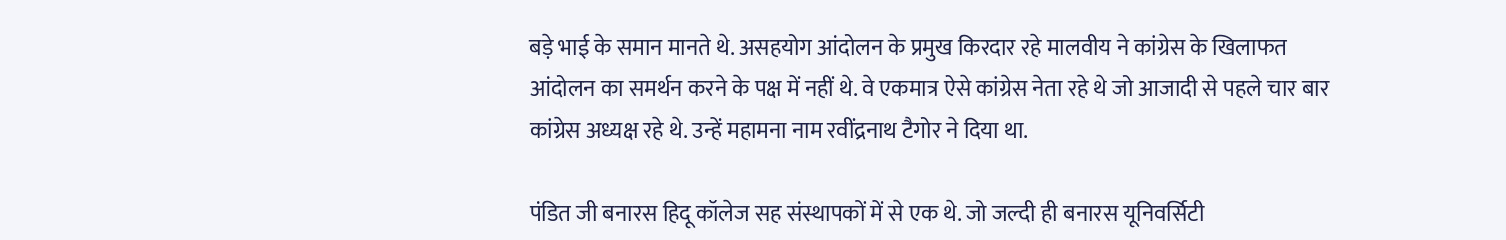बड़े भाई के समान मानते थे. असहयोग आंदोलन के प्रमुख किरदार रहे मालवीय ने कांग्रेस के खिलाफत आंदोलन का समर्थन करने के पक्ष में नहीं थे. वे एकमात्र ऐसे कांग्रेस नेता रहे थे जो आजादी से पहले चार बार कांग्रेस अध्यक्ष रहे थे. उन्हें महामना नाम रवींद्रनाथ टैगोर ने दिया था.

पंडित जी बनारस हिदू कॉलेज सह संस्थापकों में से एक थे. जो जल्दी ही बनारस यूनिवर्सिटी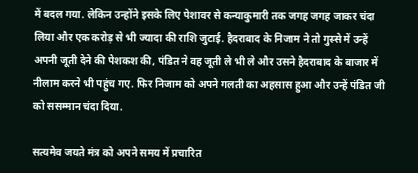में बदल गया. लेकिन उन्होंने इसके लिए पेशावर से कन्याकुमारी तक जगह जगह जाकर चंदा लिया और एक करोड़ से भी ज्यादा की राशि जुटाई. हैदराबाद के निजाम ने तो गुस्से में उन्हें अपनी जूती देने की पेशकश की, पंडित ने वह जूती ले भी ले और उसने हैदराबाद के बाजार में नीलाम करने भी पहुंच गए. फिर निजाम को अपने गलती का अहसास हुआ और उन्हें पंडित जी को ससम्मान चंदा दिया.

सत्यमेव जयते मंत्र को अपने समय में प्रचारित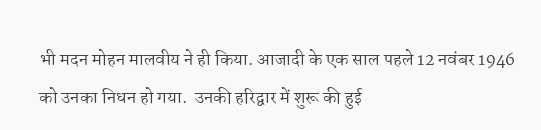भी मदन मोहन मालवीय ने ही किया. आजादी के एक साल पहले 12 नवंबर 1946 को उनका निधन हो गया.  उनकी हरिद्वार में शुरू की हुई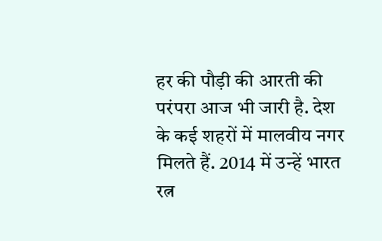हर की पौड़ी की आरती की परंपरा आज भी जारी है. देश के कई शहरों में मालवीय नगर मिलते हैं. 2014 में उन्हें भारत रत्न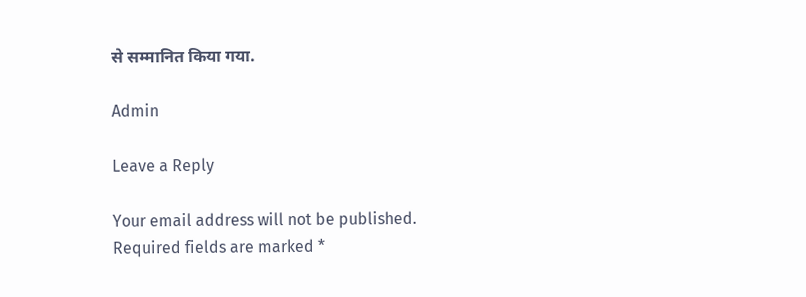से सम्मानित किया गया.

Admin

Leave a Reply

Your email address will not be published. Required fields are marked *